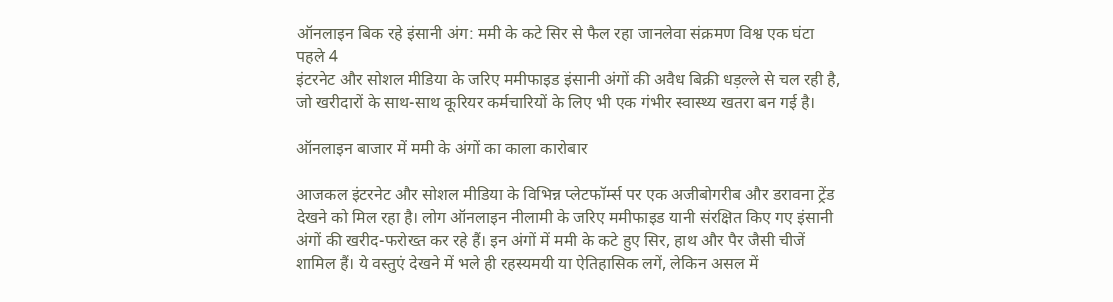ऑनलाइन बिक रहे इंसानी अंग: ममी के कटे सिर से फैल रहा जानलेवा संक्रमण विश्व एक घंटा पहले 4
इंटरनेट और सोशल मीडिया के जरिए ममीफाइड इंसानी अंगों की अवैध बिक्री धड़ल्ले से चल रही है, जो खरीदारों के साथ-साथ कूरियर कर्मचारियों के लिए भी एक गंभीर स्वास्थ्य खतरा बन गई है।

ऑनलाइन बाजार में ममी के अंगों का काला कारोबार

आजकल इंटरनेट और सोशल मीडिया के विभिन्न प्लेटफॉर्म्स पर एक अजीबोगरीब और डरावना ट्रेंड देखने को मिल रहा है। लोग ऑनलाइन नीलामी के जरिए ममीफाइड यानी संरक्षित किए गए इंसानी अंगों की खरीद-फरोख्त कर रहे हैं। इन अंगों में ममी के कटे हुए सिर, हाथ और पैर जैसी चीजें शामिल हैं। ये वस्तुएं देखने में भले ही रहस्यमयी या ऐतिहासिक लगें, लेकिन असल में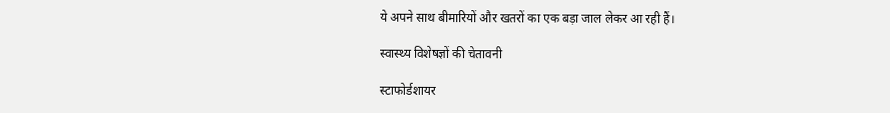ये अपने साथ बीमारियों और खतरों का एक बड़ा जाल लेकर आ रही हैं।

स्वास्थ्य विशेषज्ञों की चेतावनी

स्टाफोर्डशायर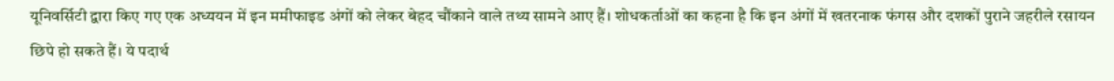यूनिवर्सिटी द्वारा किए गए एक अध्ययन में इन ममीफाइड अंगों को लेकर बेहद चौंकाने वाले तथ्य सामने आए हैं। शोधकर्ताओं का कहना है कि इन अंगों में खतरनाक फंगस और दशकों पुराने जहरीले रसायन छिपे हो सकते हैं। ये पदार्थ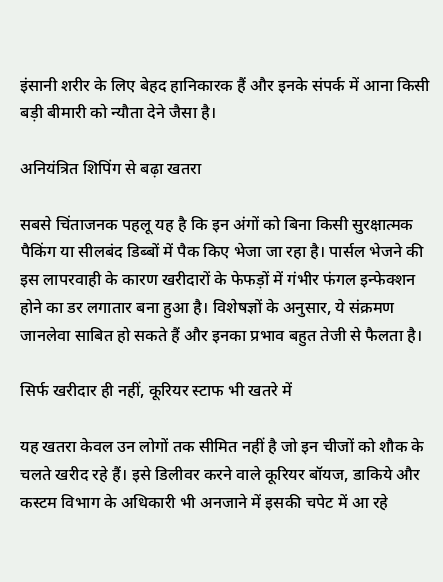इंसानी शरीर के लिए बेहद हानिकारक हैं और इनके संपर्क में आना किसी बड़ी बीमारी को न्यौता देने जैसा है।

अनियंत्रित शिपिंग से बढ़ा खतरा

सबसे चिंताजनक पहलू यह है कि इन अंगों को बिना किसी सुरक्षात्मक पैकिंग या सीलबंद डिब्बों में पैक किए भेजा जा रहा है। पार्सल भेजने की इस लापरवाही के कारण खरीदारों के फेफड़ों में गंभीर फंगल इन्फेक्शन होने का डर लगातार बना हुआ है। विशेषज्ञों के अनुसार, ये संक्रमण जानलेवा साबित हो सकते हैं और इनका प्रभाव बहुत तेजी से फैलता है।

सिर्फ खरीदार ही नहीं, कूरियर स्टाफ भी खतरे में

यह खतरा केवल उन लोगों तक सीमित नहीं है जो इन चीजों को शौक के चलते खरीद रहे हैं। इसे डिलीवर करने वाले कूरियर बॉयज, डाकिये और कस्टम विभाग के अधिकारी भी अनजाने में इसकी चपेट में आ रहे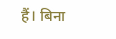हैं। बिना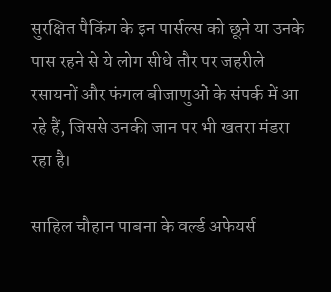सुरक्षित पैकिंग के इन पार्सल्स को छूने या उनके पास रहने से ये लोग सीधे तौर पर जहरीले रसायनों और फंगल बीजाणुओं के संपर्क में आ रहे हैं, जिससे उनकी जान पर भी खतरा मंडरा रहा है।

साहिल चौहान पाबना के वर्ल्ड अफेयर्स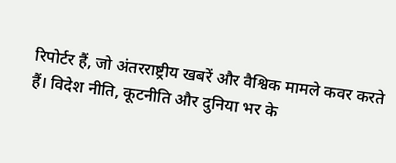रिपोर्टर हैं, जो अंतरराष्ट्रीय खबरें और वैश्विक मामले कवर करते हैं। विदेश नीति, कूटनीति और दुनिया भर के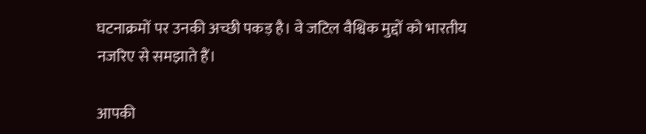घटनाक्रमों पर उनकी अच्छी पकड़ है। वे जटिल वैश्विक मुद्दों को भारतीय नजरिए से समझाते हैं।

आपकी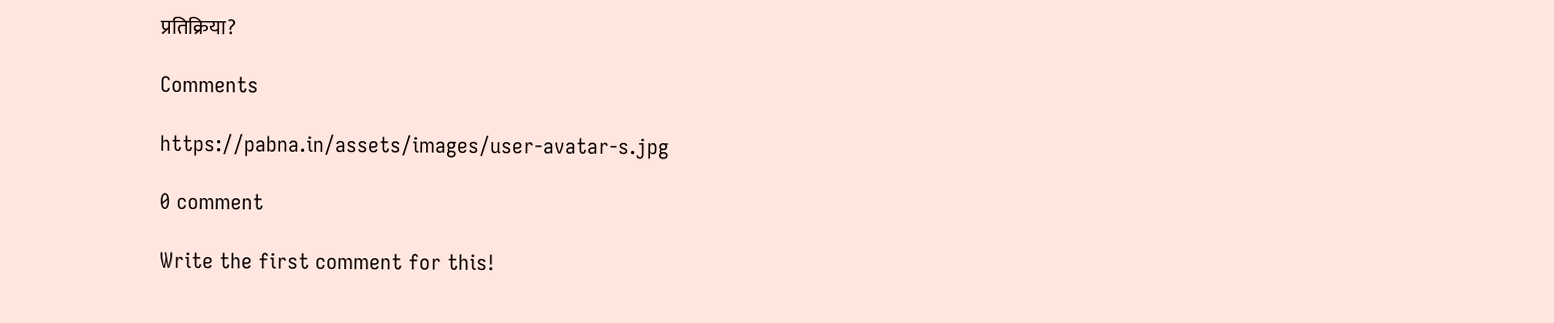प्रतिक्रिया?

Comments

https://pabna.in/assets/images/user-avatar-s.jpg

0 comment

Write the first comment for this!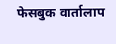फेसबुक वार्तालाप